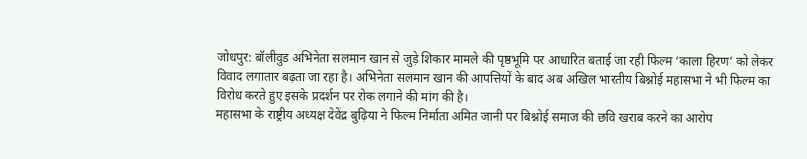जोधपुर: बॉलीवुड अभिनेता सलमान खान से जुड़े शिकार मामले की पृष्ठभूमि पर आधारित बताई जा रही फिल्म ‘काला हिरण’ को लेकर विवाद लगातार बढ़ता जा रहा है। अभिनेता सलमान खान की आपत्तियों के बाद अब अखिल भारतीय बिश्नोई महासभा ने भी फिल्म का विरोध करते हुए इसके प्रदर्शन पर रोक लगाने की मांग की है।
महासभा के राष्ट्रीय अध्यक्ष देवेंद्र बुढ़िया ने फिल्म निर्माता अमित जानी पर बिश्नोई समाज की छवि खराब करने का आरोप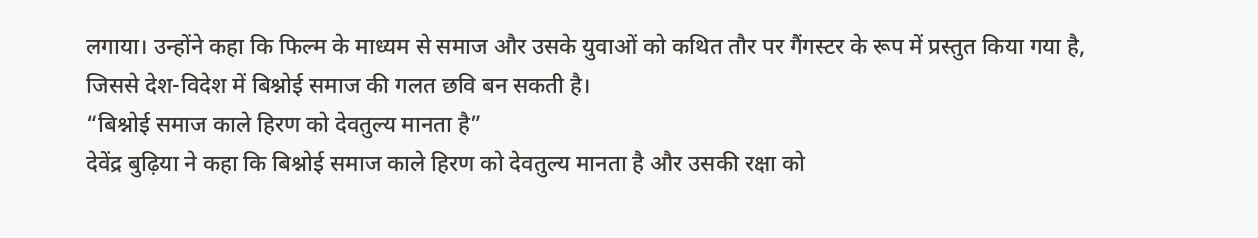लगाया। उन्होंने कहा कि फिल्म के माध्यम से समाज और उसके युवाओं को कथित तौर पर गैंगस्टर के रूप में प्रस्तुत किया गया है, जिससे देश-विदेश में बिश्नोई समाज की गलत छवि बन सकती है।
“बिश्नोई समाज काले हिरण को देवतुल्य मानता है”
देवेंद्र बुढ़िया ने कहा कि बिश्नोई समाज काले हिरण को देवतुल्य मानता है और उसकी रक्षा को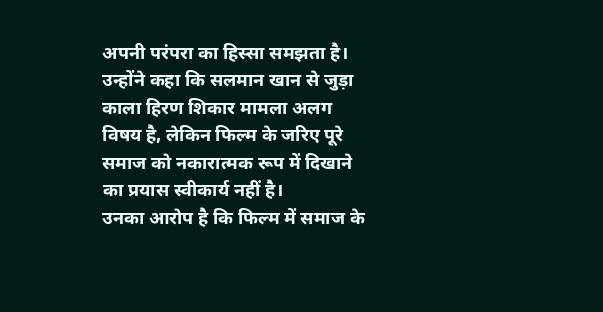अपनी परंपरा का हिस्सा समझता है। उन्होंने कहा कि सलमान खान से जुड़ा काला हिरण शिकार मामला अलग विषय है, लेकिन फिल्म के जरिए पूरे समाज को नकारात्मक रूप में दिखाने का प्रयास स्वीकार्य नहीं है।
उनका आरोप है कि फिल्म में समाज के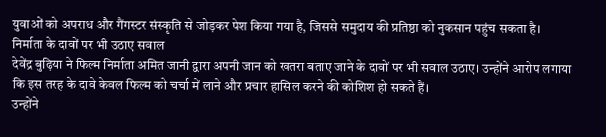युवाओं को अपराध और गैंगस्टर संस्कृति से जोड़कर पेश किया गया है, जिससे समुदाय की प्रतिष्ठा को नुकसान पहुंच सकता है।
निर्माता के दावों पर भी उठाए सवाल
देवेंद्र बुढ़िया ने फिल्म निर्माता अमित जानी द्वारा अपनी जान को खतरा बताए जाने के दावों पर भी सवाल उठाए। उन्होंने आरोप लगाया कि इस तरह के दावे केवल फिल्म को चर्चा में लाने और प्रचार हासिल करने की कोशिश हो सकते हैं।
उन्होंने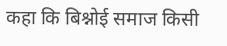कहा कि बिश्नोई समाज किसी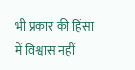भी प्रकार की हिंसा में विश्वास नहीं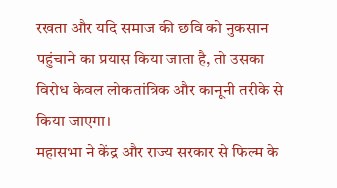रखता और यदि समाज की छवि को नुकसान पहुंचाने का प्रयास किया जाता है, तो उसका विरोध केवल लोकतांत्रिक और कानूनी तरीके से किया जाएगा।
महासभा ने केंद्र और राज्य सरकार से फिल्म के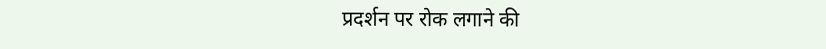प्रदर्शन पर रोक लगाने की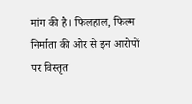मांग की है। फिलहाल, फिल्म निर्माता की ओर से इन आरोपों पर विस्तृत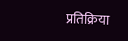प्रतिक्रिया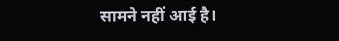सामने नहीं आई है।